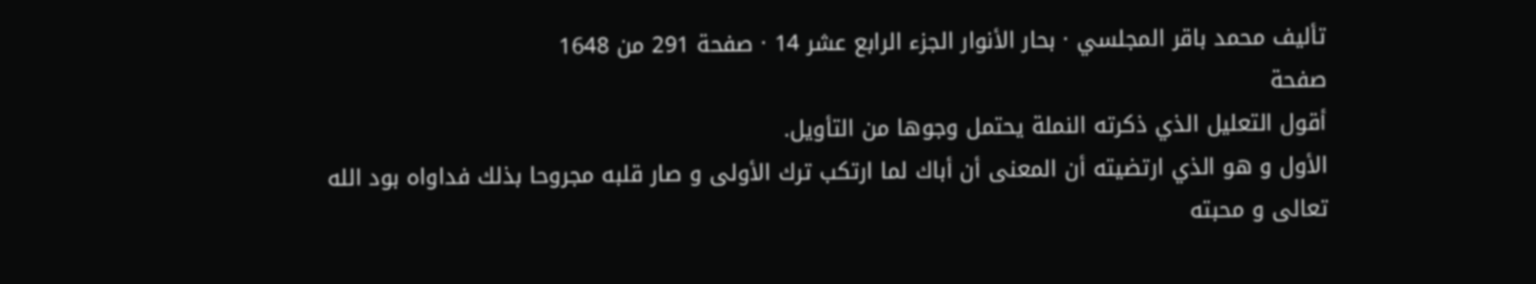تأليف محمد باقر المجلسي · بحار الأنوار الجزء الرابع عشر 14 · صفحة 291 من 1648
صفحة
أقول التعليل الذي ذكرته النملة يحتمل وجوها من التأويل.
الأول و هو الذي ارتضيته أن المعنى أن أباك لما ارتكب ترك الأولى و صار قلبه مجروحا بذلك فداواه بود الله تعالى و محبته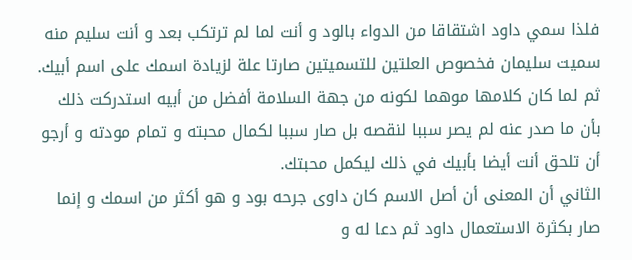فلذا سمي داود اشتقاقا من الدواء بالود و أنت لما لم ترتكب بعد و أنت سليم منه سميت سليمان فخصوص العلتين للتسميتين صارتا علة لزيادة اسمك على اسم أبيك.
ثم لما كان كلامها موهما لكونه من جهة السلامة أفضل من أبيه استدركت ذلك بأن ما صدر عنه لم يصر سببا لنقصه بل صار سببا لكمال محبته و تمام مودته و أرجو أن تلحق أنت أيضا بأبيك في ذلك ليكمل محبتك.
الثاني أن المعنى أن أصل الاسم كان داوى جرحه بود و هو أكثر من اسمك و إنما صار بكثرة الاستعمال داود ثم دعا له و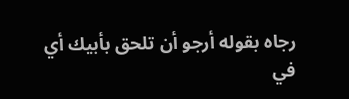رجاه بقوله أرجو أن تلحق بأبيك أي في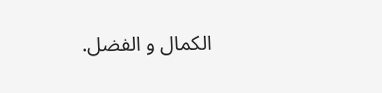الكمال و الفضل.